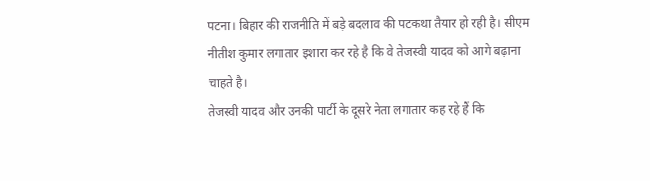पटना। बिहार की राजनीति में बड़े बदलाव की पटकथा तैयार हो रही है। सीएम नीतीश कुमार लगातार इशारा कर रहे है कि वे तेजस्वी यादव को आगे बढ़ाना चाहते है।
तेजस्वी यादव और उनकी पार्टी के दूसरे नेता लगातार कह रहे हैं कि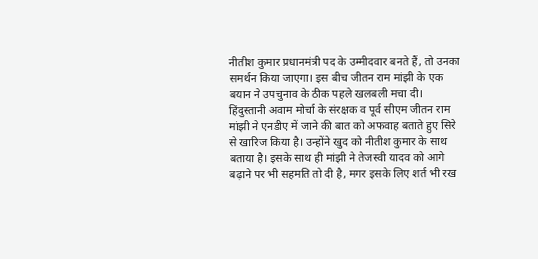नीतीश कुमार प्रधानमंत्री पद के उम्मीदवार बनते हैं, तो उनका समर्थन किया जाएगा। इस बीच जीतन राम मांझी के एक बयान ने उपचुनाव के ठीक पहले खलबली मचा दी।
हिंदुस्तानी अवाम मोर्चा के संरक्षक व पूर्व सीएम जीतन राम मांझी ने एनडीए में जाने की बात को अफवाह बताते हुए सिरे से खारिज किया है। उन्होंने खुद को नीतीश कुमार के साथ बताया है। इसके साथ ही मांझी ने तेजस्वी यादव को आगे बढ़ाने पर भी सहमति तो दी है, मगर इसके लिए शर्त भी रख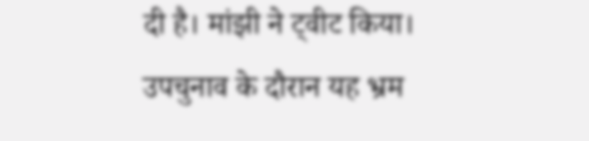दी है। मांझी ने ट्वीट किया।
उपचुनाव के दौरान यह भ्रम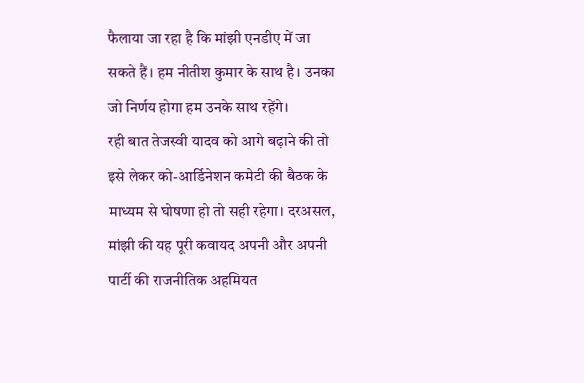फैलाया जा रहा है कि मांझी एनडीए में जा सकते हैं। हम नीतीश कुमार के साथ है। उनका जो निर्णय होगा हम उनके साथ रहेंगे।
रही बात तेजस्वी यादव को आगे बढ़ाने की तो इसे लेकर को-आर्डिनेशन कमेटी की बैठक के माध्यम से घोषणा हो तो सही रहेगा। दरअसल, मांझी की यह पूरी कवायद अपनी और अपनी पार्टी की राजनीतिक अहमियत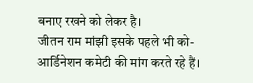बनाए रखने को लेकर है।
जीतन राम मांझी इसके पहले भी को-आर्डिनेशन कमेटी की मांग करते रहे हैं।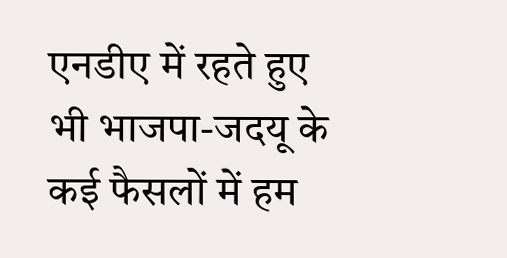एनडीए में रहते हुए भी भाजपा-जदयू के कई फैसलों में हम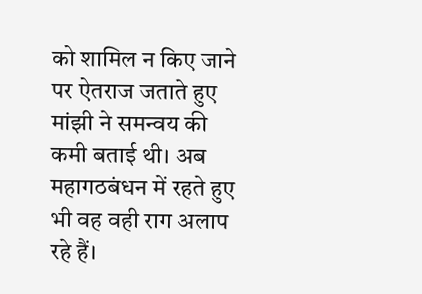को शामिल न किए जाने पर ऐतराज जताते हुए मांझी ने समन्वय की कमी बताई थी। अब महागठबंधन में रहते हुए भी वह वही राग अलाप रहे हैं।